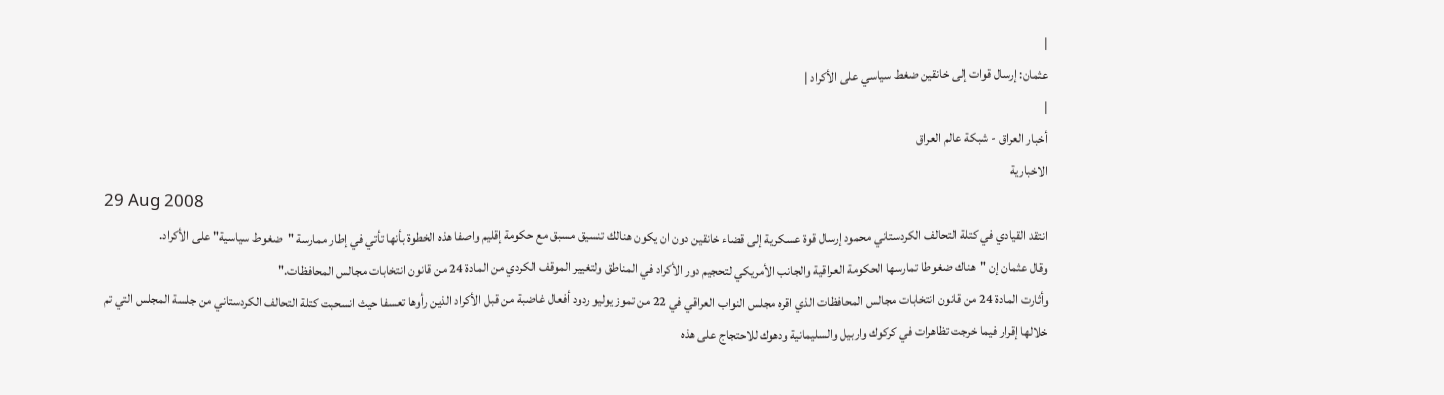|
عثمان: إرسال قوات إلى خانقين ضغط سياسي على الأكراد |
|
أخبار العراق - شبكة عالم العراق
الاخبارية
29 Aug 2008
انتقد القيادي في كتلة التحالف الكردستاني محمود إرسال قوة عسكرية إلى قضاء خانقين دون ان يكون هنالك تنسيق مسبق مع حكومة إقليم واصفا هذه الخطوة بأنها تأتي في إطار ممارسة "ضغوط سياسية" على الأكراد.
وقال عثمان إن "هناك ضغوطا تمارسها الحكومة العراقية والجانب الأمريكي لتحجيم دور الأكراد في المناطق ولتغيير الموقف الكردي من المادة 24 من قانون انتخابات مجالس المحافظات."
وأثارت المادة 24 من قانون انتخابات مجالس المحافظات الذي اقره مجلس النواب العراقي في 22 من تموز يوليو ردود أفعال غاضبة من قبل الأكراد الذين رأوها تعسفا حيث انسحبت كتلة التحالف الكردستاني من جلسة المجلس التي تم خلالها إقرار فيما خرجت تظاهرات في كركوك واربيل والسليمانية ودهوك للاحتجاج على هذه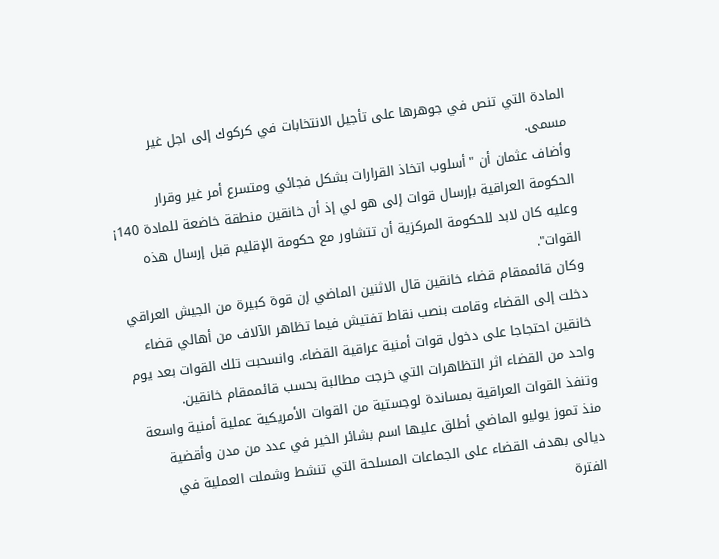المادة التي تنص في جوهرها على تأجيل الانتخابات في كركوك إلى اجل غير مسمى.
وأضاف عثمان أن "أسلوب اتخاذ القرارات بشكل فجائي ومتسرع أمر غير وقرار الحكومة العراقية بإرسال قوات إلى هو لي إذ أن خانقين منطقة خاضعة للمادة 140¡ وعليه كان لابد للحكومة المركزية أن تتشاور مع حكومة الإقليم قبل إرسال هذه القوات".
وكان قائممقام قضاء خانقين قال الاثنين الماضي إن قوة كبيرة من الجيش العراقي دخلت إلى القضاء وقامت بنصب نقاط تفتيش فيما تظاهر الآلاف من أهالي قضاء خانقين احتجاجا على دخول قوات أمنية عراقية القضاء. وانسحبت تلك القوات بعد يوم واحد من القضاء اثر التظاهرات التي خرجت مطالبة بحسب قائممقام خانقين.
وتنفذ القوات العراقية بمساندة لوجستية من القوات الأمريكية عملية أمنية واسعة منذ تموز يوليو الماضي أطلق عليها اسم بشائر الخير في عدد من مدن وأقضية ديالى بهدف القضاء على الجماعات المسلحة التي تنشط وشملت العملية في الفترة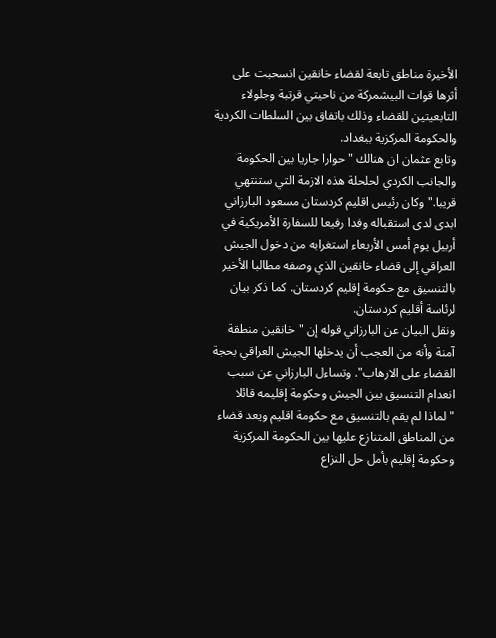الأخيرة مناطق تابعة لقضاء خانقين انسحبت على أثرها قوات البيشمركة من ناحيتي قرتبة وجلولاء التابعيتين للقضاء وذلك باتفاق بين السلطات الكردية والحكومة المركزية ببغداد.
وتابع عثمان ان هنالك "حوارا جاريا بين الحكومة والجانب الكردي لحلحلة هذه الازمة التي ستنتهي قريبا." وكان رئيس اقليم كردستان مسعود البارزاني ابدى لدى استقباله وفدا رفيعا للسفارة الأمريكية في أربيل يوم أمس الأربعاء استغرابه من دخول الجيش العراقي إلى قضاء خانقين الذي وصفه مطالبا الأخير بالتنسيق مع حكومة إقليم كردستان. كما ذكر بيان لرئاسة أقليم كردستان.
ونقل البيان عن البارزاني قوله إن "خانقين منطقة آمنة وأنه من العجب أن يدخلها الجيش العراقي بحجة القضاء على الارهاب". وتساءل البارزاني عن سبب انعدام التنسيق بين الجيش وحكومة إقليمه قائلا "لماذا لم يقم بالتنسيق مع حكومة اقليم ويعد قضاء من المناطق المتنازع عليها بين الحكومة المركزية وحكومة إقليم بأمل حل النزاع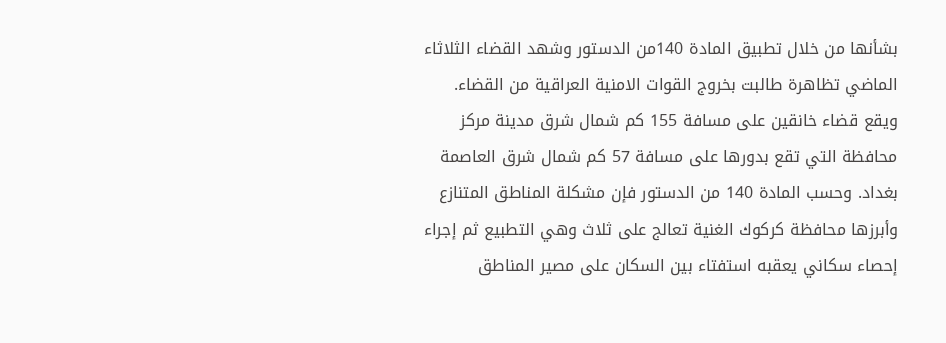بشأنها من خلال تطبيق المادة 140من الدستور وشهد القضاء الثلاثاء الماضي تظاهرة طالبت بخروج القوات الامنية العراقية من القضاء.
ويقع قضاء خانقين على مسافة 155 كم شمال شرق مدينة مركز محافظة التي تقع بدورها على مسافة 57 كم شمال شرق العاصمة بغداد. وحسب المادة 140 من الدستور فإن مشكلة المناطق المتنازع وأبرزها محافظة كركوك الغنية تعالج على ثلاث وهي التطبيع ثم إجراء إحصاء سكاني يعقبه استفتاء بين السكان على مصير المناطق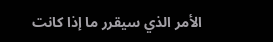الأمر الذي سيقرر ما إذا كانت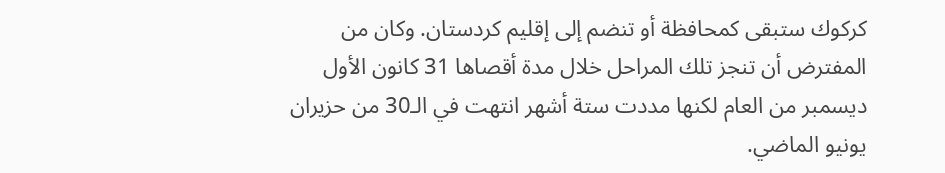كركوك ستبقى كمحافظة أو تنضم إلى إقليم كردستان. وكان من المفترض أن تنجز تلك المراحل خلال مدة أقصاها 31 كانون الأول ديسمبر من العام لكنها مددت ستة أشهر انتهت في الـ30 من حزيران يونيو الماضي.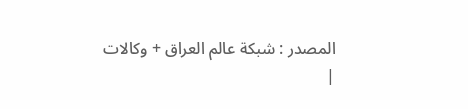المصدر : شبكة عالم العراق + وكالات
|